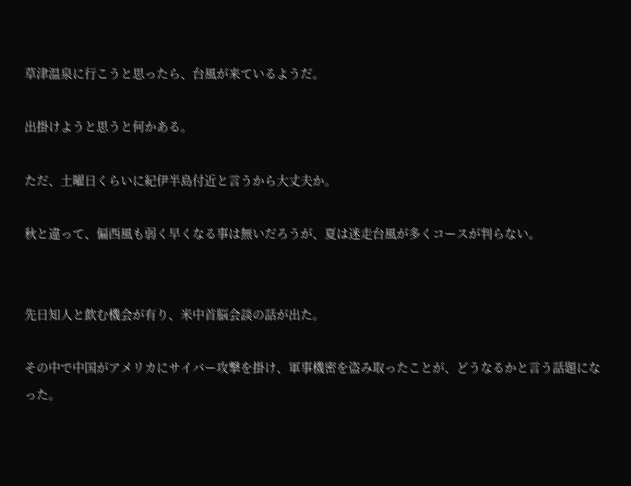草津温泉に行こうと思ったら、台風が来ているようだ。

出掛けようと思うと何かある。

ただ、土曜日くらいに紀伊半島付近と言うから大丈夫か。

秋と違って、偏西風も弱く早くなる事は無いだろうが、夏は迷走台風が多くコースが判らない。


先日知人と飲む機会が有り、米中首脳会談の話が出た。

その中で中国がアメリカにサイバー攻撃を掛け、軍事機密を盗み取ったことが、どうなるかと言う話題になった。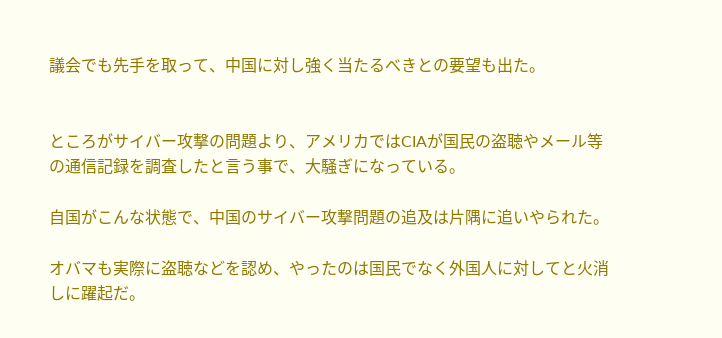議会でも先手を取って、中国に対し強く当たるべきとの要望も出た。


ところがサイバー攻撃の問題より、アメリカではCIAが国民の盗聴やメール等の通信記録を調査したと言う事で、大騒ぎになっている。

自国がこんな状態で、中国のサイバー攻撃問題の追及は片隅に追いやられた。

オバマも実際に盗聴などを認め、やったのは国民でなく外国人に対してと火消しに躍起だ。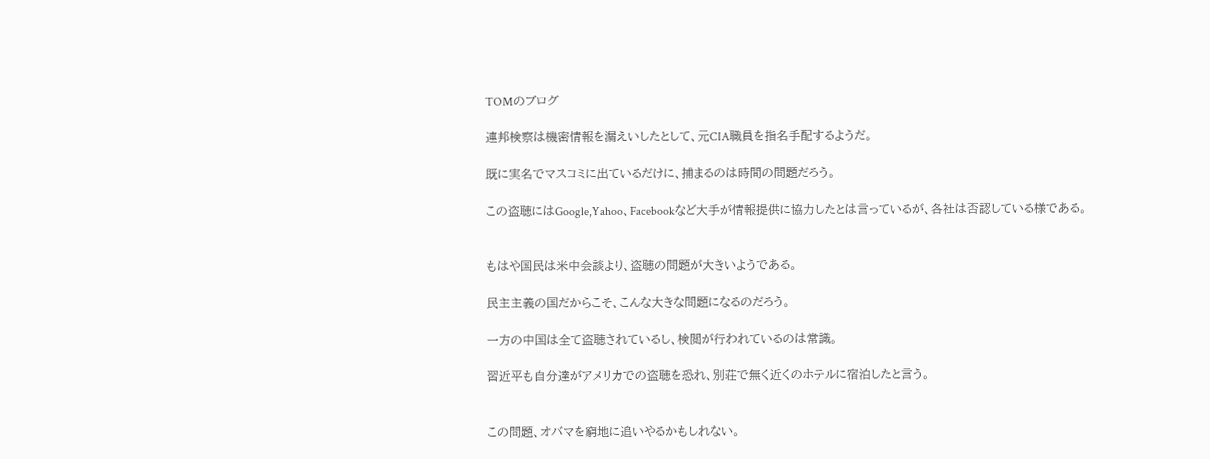TOMのブログ

連邦検察は機密情報を漏えいしたとして、元CIA職員を指名手配するようだ。

既に実名でマスコミに出ているだけに、捕まるのは時間の問題だろう。

この盗聴にはGoogle,Yahoo、Facebookなど大手が情報提供に協力したとは言っているが、各社は否認している様である。


もはや国民は米中会談より、盗聴の問題が大きいようである。

民主主義の国だからこそ、こんな大きな問題になるのだろう。

一方の中国は全て盗聴されているし、検閲が行われているのは常識。

習近平も自分達がアメリカでの盗聴を恐れ、別荘で無く近くのホテルに宿泊したと言う。


この問題、オバマを窮地に追いやるかもしれない。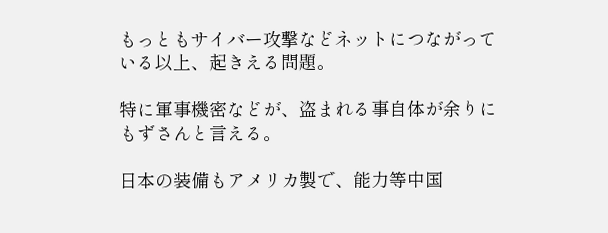もっともサイバー攻撃などネットにつながっている以上、起きえる問題。

特に軍事機密などが、盗まれる事自体が余りにもずさんと言える。

日本の装備もアメリカ製で、能力等中国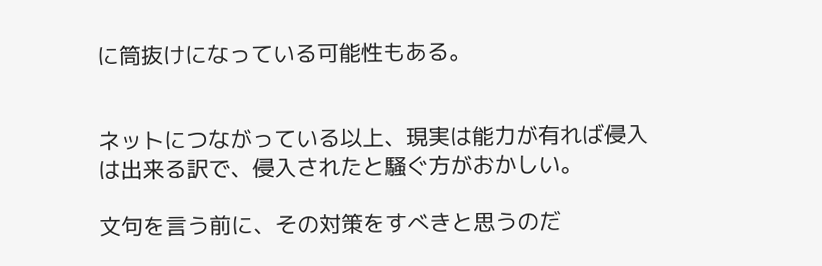に筒抜けになっている可能性もある。


ネットにつながっている以上、現実は能力が有れば侵入は出来る訳で、侵入されたと騒ぐ方がおかしい。

文句を言う前に、その対策をすべきと思うのだ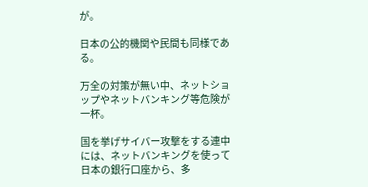が。

日本の公的機関や民間も同様である。

万全の対策が無い中、ネットショップやネットバンキング等危険が一杯。

国を挙げサイバー攻撃をする連中には、ネットバンキングを使って日本の銀行口座から、多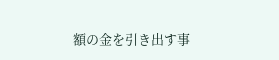額の金を引き出す事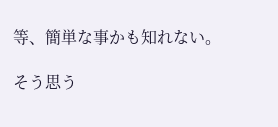等、簡単な事かも知れない。

そう思う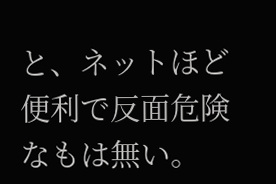と、ネットほど便利で反面危険なもは無い。